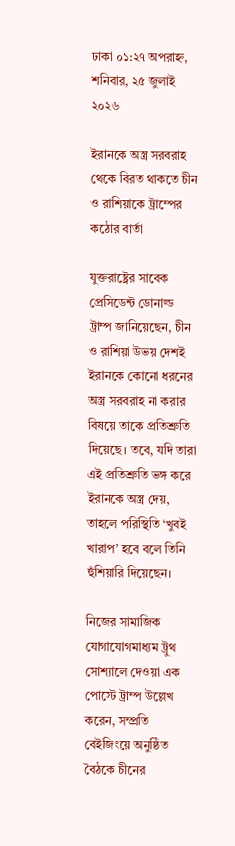ঢাকা ০১:২৭ অপরাহ্ন, শনিবার, ২৫ জুলাই ২০২৬

ইরানকে অস্ত্র সরবরাহ থেকে বিরত থাকতে চীন ও রাশিয়াকে ট্রাম্পের কঠোর বার্তা

যুক্তরাষ্ট্রের সাবেক প্রেসিডেন্ট ডোনাল্ড ট্রাম্প জানিয়েছেন, চীন ও রাশিয়া উভয় দেশই ইরানকে কোনো ধরনের অস্ত্র সরবরাহ না করার বিষয়ে তাকে প্রতিশ্রুতি দিয়েছে। তবে, যদি তারা এই প্রতিশ্রুতি ভঙ্গ করে ইরানকে অস্ত্র দেয়, তাহলে পরিস্থিতি ‘খুবই খারাপ’ হবে বলে তিনি হুঁশিয়ারি দিয়েছেন।

নিজের সামাজিক যোগাযোগমাধ্যম ট্রুথ সোশ্যালে দেওয়া এক পোস্টে ট্রাম্প উল্লেখ করেন, সম্প্রতি বেইজিংয়ে অনুষ্ঠিত বৈঠকে চীনের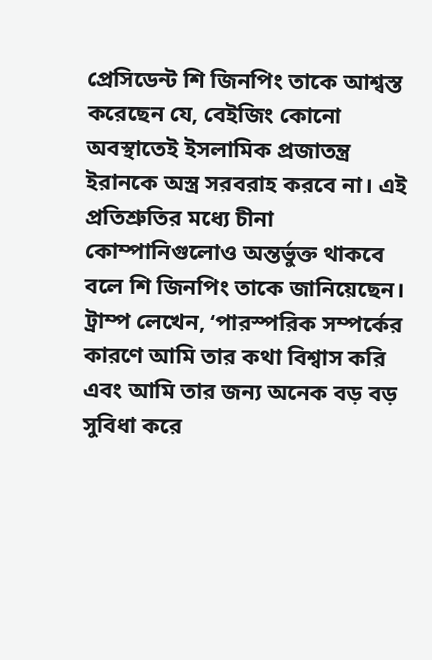প্রেসিডেন্ট শি জিনপিং তাকে আশ্বস্ত করেছেন যে, বেইজিং কোনো অবস্থাতেই ইসলামিক প্রজাতন্ত্র ইরানকে অস্ত্র সরবরাহ করবে না। এই প্রতিশ্রুতির মধ্যে চীনা কোম্পানিগুলোও অন্তর্ভুক্ত থাকবে বলে শি জিনপিং তাকে জানিয়েছেন। ট্রাম্প লেখেন, ‘পারস্পরিক সম্পর্কের কারণে আমি তার কথা বিশ্বাস করি এবং আমি তার জন্য অনেক বড় বড় সুবিধা করে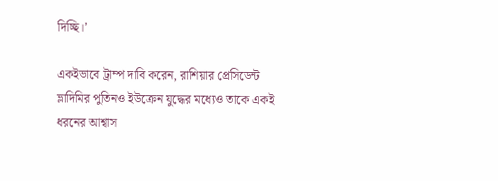দিচ্ছি।’

একইভাবে ট্রাম্প দাবি করেন, রাশিয়ার প্রেসিডেন্ট ভ্লাদিমির পুতিনও ইউক্রেন যুদ্ধের মধ্যেও তাকে একই ধরনের আশ্বাস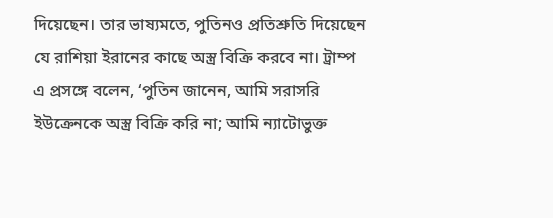দিয়েছেন। তার ভাষ্যমতে, পুতিনও প্রতিশ্রুতি দিয়েছেন যে রাশিয়া ইরানের কাছে অস্ত্র বিক্রি করবে না। ট্রাম্প এ প্রসঙ্গে বলেন, ‘পুতিন জানেন, আমি সরাসরি ইউক্রেনকে অস্ত্র বিক্রি করি না; আমি ন্যাটোভুক্ত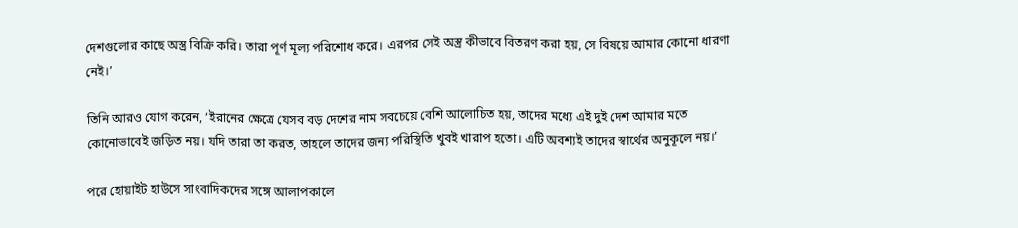দেশগুলোর কাছে অস্ত্র বিক্রি করি। তারা পূর্ণ মূল্য পরিশোধ করে। এরপর সেই অস্ত্র কীভাবে বিতরণ করা হয়, সে বিষয়ে আমার কোনো ধারণা নেই।’

তিনি আরও যোগ করেন, ‘ইরানের ক্ষেত্রে যেসব বড় দেশের নাম সবচেয়ে বেশি আলোচিত হয়, তাদের মধ্যে এই দুই দেশ আমার মতে কোনোভাবেই জড়িত নয়। যদি তারা তা করত, তাহলে তাদের জন্য পরিস্থিতি খুবই খারাপ হতো। এটি অবশ্যই তাদের স্বার্থের অনুকূলে নয়।’

পরে হোয়াইট হাউসে সাংবাদিকদের সঙ্গে আলাপকালে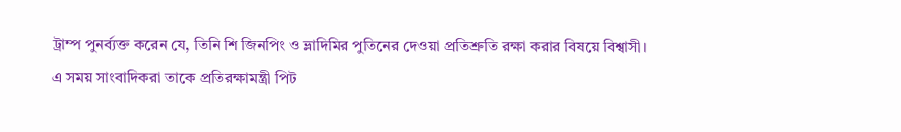ট্রাম্প পুনর্ব্যক্ত করেন যে, তিনি শি জিনপিং ও ভ্লাদিমির পুতিনের দেওয়া প্রতিশ্রুতি রক্ষা করার বিষয়ে বিশ্বাসী। এ সময় সাংবাদিকরা তাকে প্রতিরক্ষামন্ত্রী পিট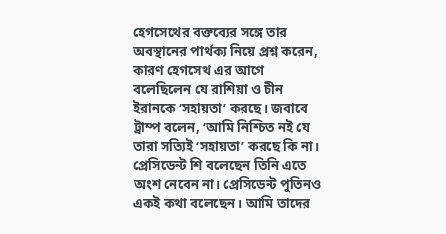হেগসেথের বক্তব্যের সঙ্গে তার অবস্থানের পার্থক্য নিয়ে প্রশ্ন করেন, কারণ হেগসেথ এর আগে বলেছিলেন যে রাশিয়া ও চীন ইরানকে ‘সহায়তা’ করছে। জবাবে ট্রাম্প বলেন, ‘আমি নিশ্চিত নই যে তারা সত্যিই ‘সহায়তা’ করছে কি না। প্রেসিডেন্ট শি বলেছেন তিনি এতে অংশ নেবেন না। প্রেসিডেন্ট পুতিনও একই কথা বলেছেন। আমি তাদের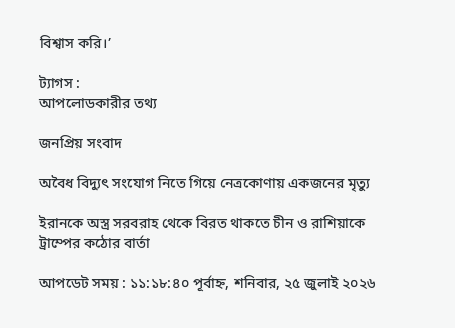বিশ্বাস করি।’

ট্যাগস :
আপলোডকারীর তথ্য

জনপ্রিয় সংবাদ

অবৈধ বিদ্যুৎ সংযোগ নিতে গিয়ে নেত্রকোণায় একজনের মৃত্যু

ইরানকে অস্ত্র সরবরাহ থেকে বিরত থাকতে চীন ও রাশিয়াকে ট্রাম্পের কঠোর বার্তা

আপডেট সময় : ১১:১৮:৪০ পূর্বাহ্ন, শনিবার, ২৫ জুলাই ২০২৬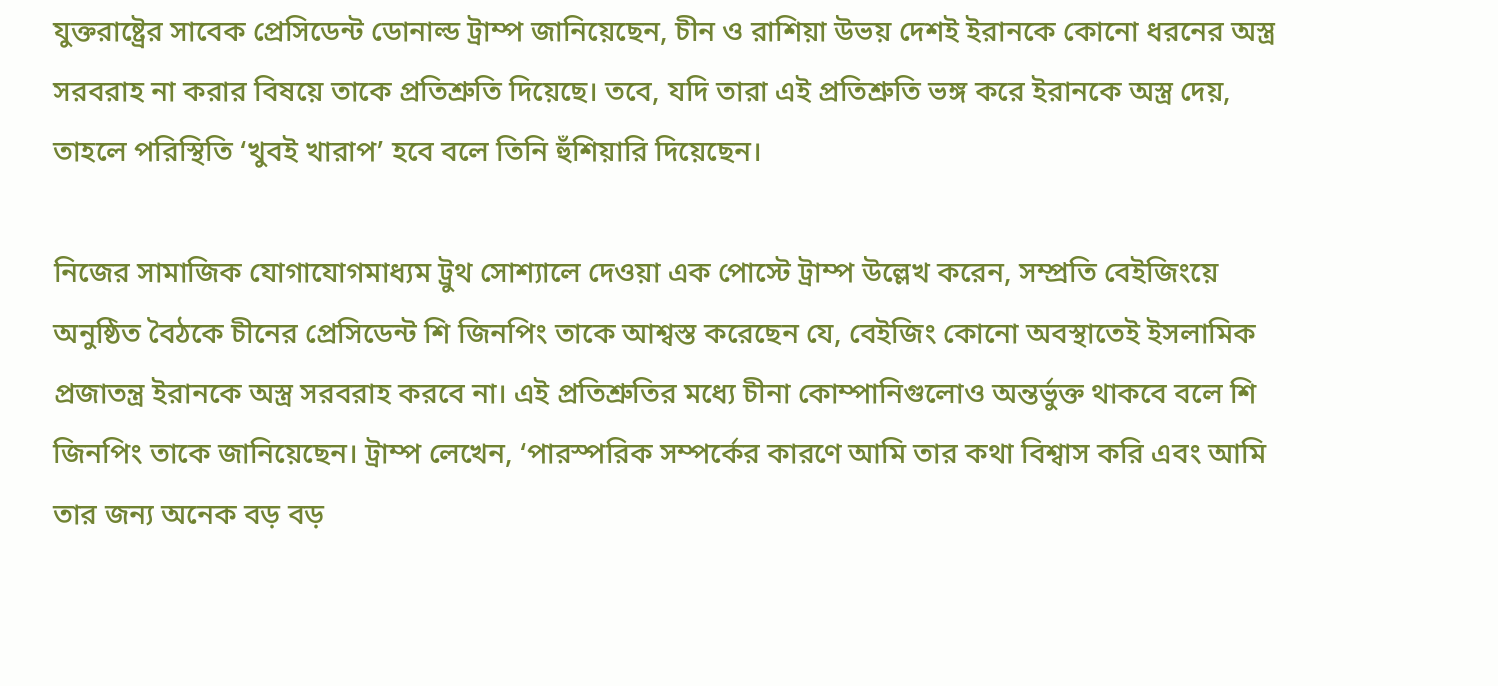যুক্তরাষ্ট্রের সাবেক প্রেসিডেন্ট ডোনাল্ড ট্রাম্প জানিয়েছেন, চীন ও রাশিয়া উভয় দেশই ইরানকে কোনো ধরনের অস্ত্র সরবরাহ না করার বিষয়ে তাকে প্রতিশ্রুতি দিয়েছে। তবে, যদি তারা এই প্রতিশ্রুতি ভঙ্গ করে ইরানকে অস্ত্র দেয়, তাহলে পরিস্থিতি ‘খুবই খারাপ’ হবে বলে তিনি হুঁশিয়ারি দিয়েছেন।

নিজের সামাজিক যোগাযোগমাধ্যম ট্রুথ সোশ্যালে দেওয়া এক পোস্টে ট্রাম্প উল্লেখ করেন, সম্প্রতি বেইজিংয়ে অনুষ্ঠিত বৈঠকে চীনের প্রেসিডেন্ট শি জিনপিং তাকে আশ্বস্ত করেছেন যে, বেইজিং কোনো অবস্থাতেই ইসলামিক প্রজাতন্ত্র ইরানকে অস্ত্র সরবরাহ করবে না। এই প্রতিশ্রুতির মধ্যে চীনা কোম্পানিগুলোও অন্তর্ভুক্ত থাকবে বলে শি জিনপিং তাকে জানিয়েছেন। ট্রাম্প লেখেন, ‘পারস্পরিক সম্পর্কের কারণে আমি তার কথা বিশ্বাস করি এবং আমি তার জন্য অনেক বড় বড়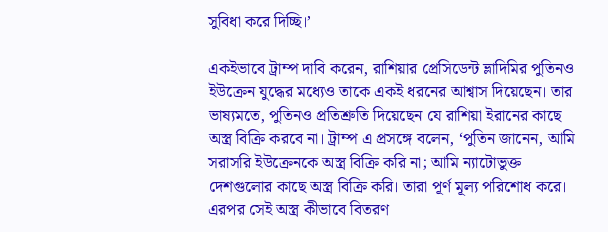সুবিধা করে দিচ্ছি।’

একইভাবে ট্রাম্প দাবি করেন, রাশিয়ার প্রেসিডেন্ট ভ্লাদিমির পুতিনও ইউক্রেন যুদ্ধের মধ্যেও তাকে একই ধরনের আশ্বাস দিয়েছেন। তার ভাষ্যমতে, পুতিনও প্রতিশ্রুতি দিয়েছেন যে রাশিয়া ইরানের কাছে অস্ত্র বিক্রি করবে না। ট্রাম্প এ প্রসঙ্গে বলেন, ‘পুতিন জানেন, আমি সরাসরি ইউক্রেনকে অস্ত্র বিক্রি করি না; আমি ন্যাটোভুক্ত দেশগুলোর কাছে অস্ত্র বিক্রি করি। তারা পূর্ণ মূল্য পরিশোধ করে। এরপর সেই অস্ত্র কীভাবে বিতরণ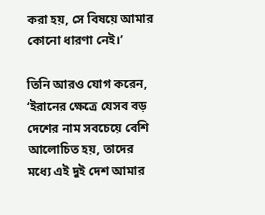করা হয়, সে বিষয়ে আমার কোনো ধারণা নেই।’

তিনি আরও যোগ করেন, ‘ইরানের ক্ষেত্রে যেসব বড় দেশের নাম সবচেয়ে বেশি আলোচিত হয়, তাদের মধ্যে এই দুই দেশ আমার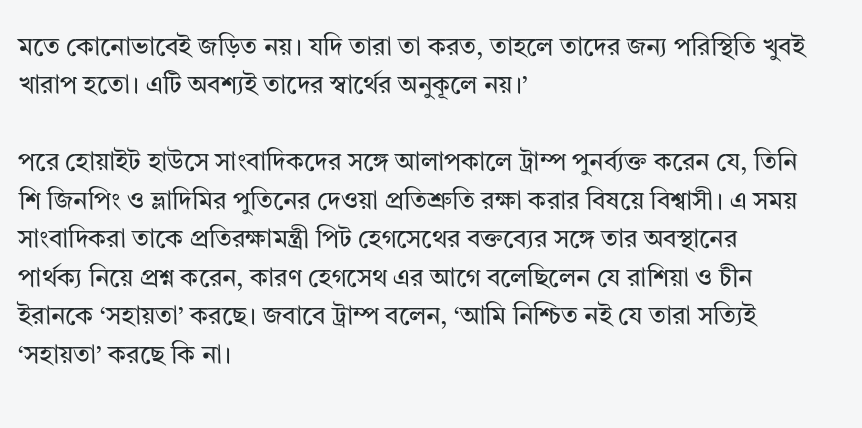মতে কোনোভাবেই জড়িত নয়। যদি তারা তা করত, তাহলে তাদের জন্য পরিস্থিতি খুবই খারাপ হতো। এটি অবশ্যই তাদের স্বার্থের অনুকূলে নয়।’

পরে হোয়াইট হাউসে সাংবাদিকদের সঙ্গে আলাপকালে ট্রাম্প পুনর্ব্যক্ত করেন যে, তিনি শি জিনপিং ও ভ্লাদিমির পুতিনের দেওয়া প্রতিশ্রুতি রক্ষা করার বিষয়ে বিশ্বাসী। এ সময় সাংবাদিকরা তাকে প্রতিরক্ষামন্ত্রী পিট হেগসেথের বক্তব্যের সঙ্গে তার অবস্থানের পার্থক্য নিয়ে প্রশ্ন করেন, কারণ হেগসেথ এর আগে বলেছিলেন যে রাশিয়া ও চীন ইরানকে ‘সহায়তা’ করছে। জবাবে ট্রাম্প বলেন, ‘আমি নিশ্চিত নই যে তারা সত্যিই ‘সহায়তা’ করছে কি না।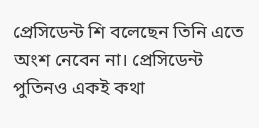প্রেসিডেন্ট শি বলেছেন তিনি এতে অংশ নেবেন না। প্রেসিডেন্ট পুতিনও একই কথা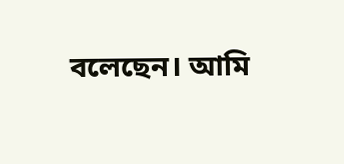বলেছেন। আমি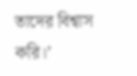তাদের বিশ্বাস করি।’